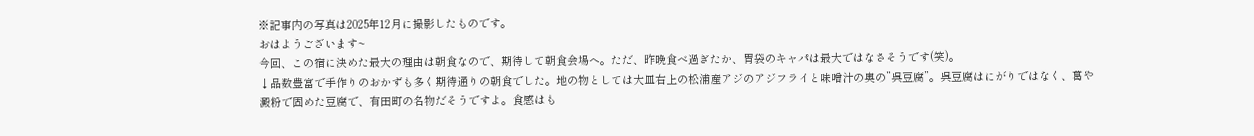※記事内の写真は2025年12月に撮影したものです。
おはようございます~
今回、この宿に決めた最大の理由は朝食なので、期待して朝食会場へ。ただ、昨晩食べ過ぎたか、胃袋のキャパは最大ではなさそうです(笑)。
↓品数豊富で手作りのおかずも多く期待通りの朝食でした。地の物としては大皿右上の松浦産アジのアジフライと味噌汁の奥の”呉豆腐”。呉豆腐はにがりではなく、葛や澱粉で固めた豆腐で、有田町の名物だそうですよ。食感はも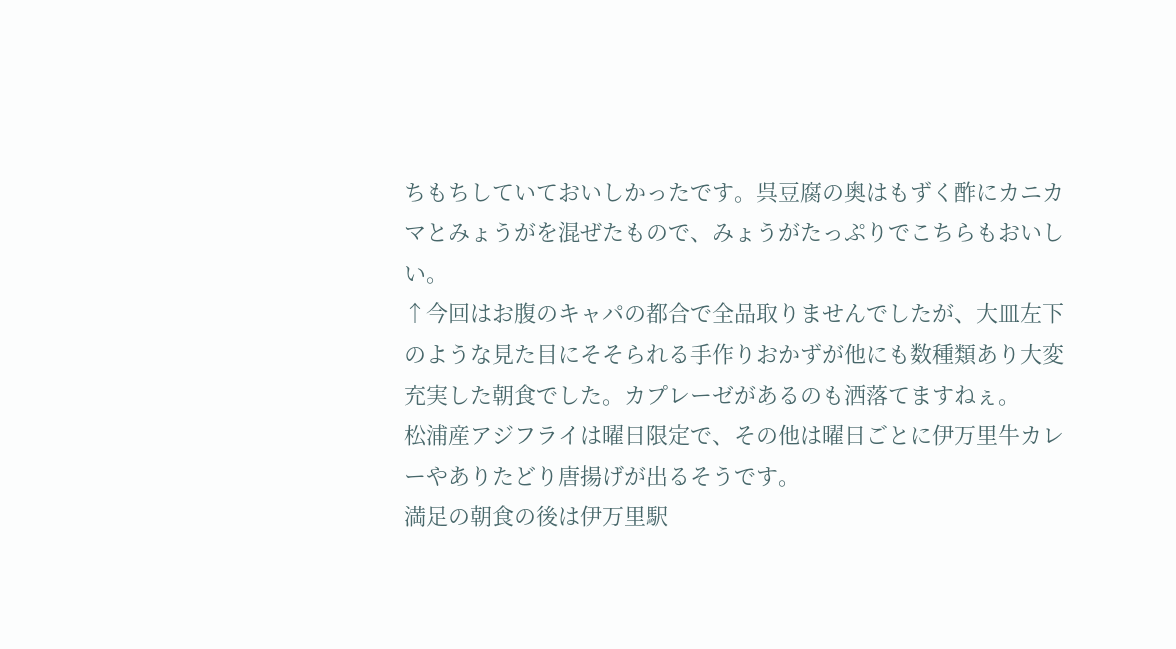ちもちしていておいしかったです。呉豆腐の奥はもずく酢にカニカマとみょうがを混ぜたもので、みょうがたっぷりでこちらもおいしい。
↑今回はお腹のキャパの都合で全品取りませんでしたが、大皿左下のような見た目にそそられる手作りおかずが他にも数種類あり大変充実した朝食でした。カプレーゼがあるのも洒落てますねぇ。
松浦産アジフライは曜日限定で、その他は曜日ごとに伊万里牛カレーやありたどり唐揚げが出るそうです。
満足の朝食の後は伊万里駅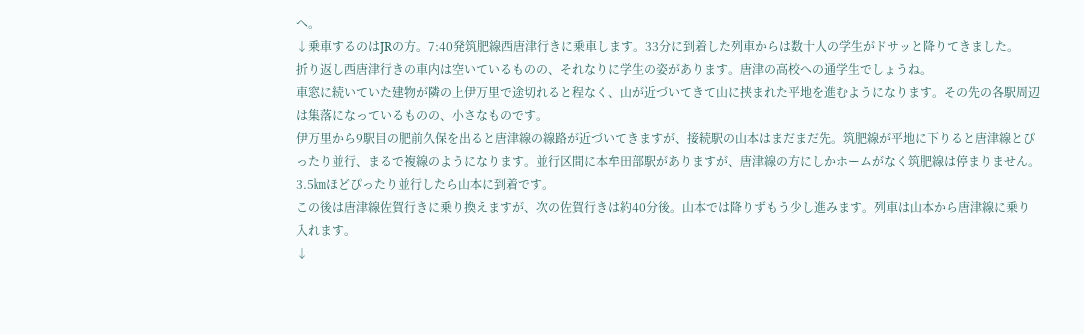へ。
↓乗車するのはJRの方。7:40発筑肥線西唐津行きに乗車します。33分に到着した列車からは数十人の学生がドサッと降りてきました。
折り返し西唐津行きの車内は空いているものの、それなりに学生の姿があります。唐津の高校への通学生でしょうね。
車窓に続いていた建物が隣の上伊万里で途切れると程なく、山が近づいてきて山に挟まれた平地を進むようになります。その先の各駅周辺は集落になっているものの、小さなものです。
伊万里から9駅目の肥前久保を出ると唐津線の線路が近づいてきますが、接続駅の山本はまだまだ先。筑肥線が平地に下りると唐津線とぴったり並行、まるで複線のようになります。並行区間に本牟田部駅がありますが、唐津線の方にしかホームがなく筑肥線は停まりません。3.5㎞ほどぴったり並行したら山本に到着です。
この後は唐津線佐賀行きに乗り換えますが、次の佐賀行きは約40分後。山本では降りずもう少し進みます。列車は山本から唐津線に乗り入れます。
↓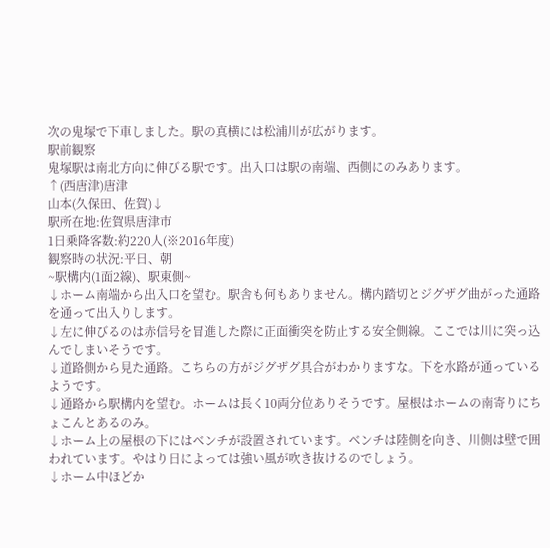次の鬼塚で下車しました。駅の真横には松浦川が広がります。
駅前観察
鬼塚駅は南北方向に伸びる駅です。出入口は駅の南端、西側にのみあります。
↑(西唐津)唐津
山本(久保田、佐賀)↓
駅所在地:佐賀県唐津市
1日乗降客数:約220人(※2016年度)
観察時の状況:平日、朝
~駅構内(1面2線)、駅東側~
↓ホーム南端から出入口を望む。駅舎も何もありません。構内踏切とジグザグ曲がった通路を通って出入りします。
↓左に伸びるのは赤信号を冒進した際に正面衝突を防止する安全側線。ここでは川に突っ込んでしまいそうです。
↓道路側から見た通路。こちらの方がジグザグ具合がわかりますな。下を水路が通っているようです。
↓通路から駅構内を望む。ホームは長く10両分位ありそうです。屋根はホームの南寄りにちょこんとあるのみ。
↓ホーム上の屋根の下にはベンチが設置されています。ベンチは陸側を向き、川側は壁で囲われています。やはり日によっては強い風が吹き抜けるのでしょう。
↓ホーム中ほどか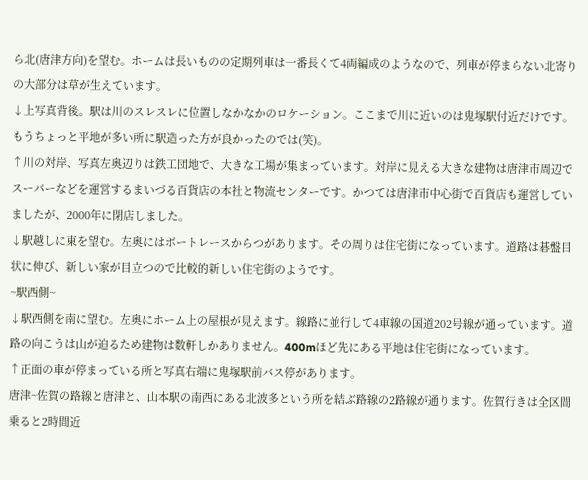ら北(唐津方向)を望む。ホームは長いものの定期列車は一番長くて4両編成のようなので、列車が停まらない北寄りの大部分は草が生えています。
↓上写真背後。駅は川のスレスレに位置しなかなかのロケーション。ここまで川に近いのは鬼塚駅付近だけです。もうちょっと平地が多い所に駅造った方が良かったのでは(笑)。
↑川の対岸、写真左奥辺りは鉄工団地で、大きな工場が集まっています。対岸に見える大きな建物は唐津市周辺でスーパーなどを運営するまいづる百貨店の本社と物流センターです。かつては唐津市中心街で百貨店も運営していましたが、2000年に閉店しました。
↓駅越しに東を望む。左奥にはボートレースからつがあります。その周りは住宅街になっています。道路は碁盤目状に伸び、新しい家が目立つので比較的新しい住宅街のようです。
~駅西側~
↓駅西側を南に望む。左奥にホーム上の屋根が見えます。線路に並行して4車線の国道202号線が通っています。道路の向こうは山が迫るため建物は数軒しかありません。400mほど先にある平地は住宅街になっています。
↑正面の車が停まっている所と写真右端に鬼塚駅前バス停があります。
唐津~佐賀の路線と唐津と、山本駅の南西にある北波多という所を結ぶ路線の2路線が通ります。佐賀行きは全区間乗ると2時間近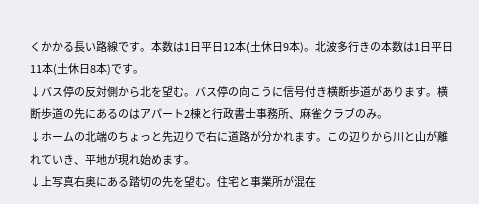くかかる長い路線です。本数は1日平日12本(土休日9本)。北波多行きの本数は1日平日11本(土休日8本)です。
↓バス停の反対側から北を望む。バス停の向こうに信号付き横断歩道があります。横断歩道の先にあるのはアパート2棟と行政書士事務所、麻雀クラブのみ。
↓ホームの北端のちょっと先辺りで右に道路が分かれます。この辺りから川と山が離れていき、平地が現れ始めます。
↓上写真右奥にある踏切の先を望む。住宅と事業所が混在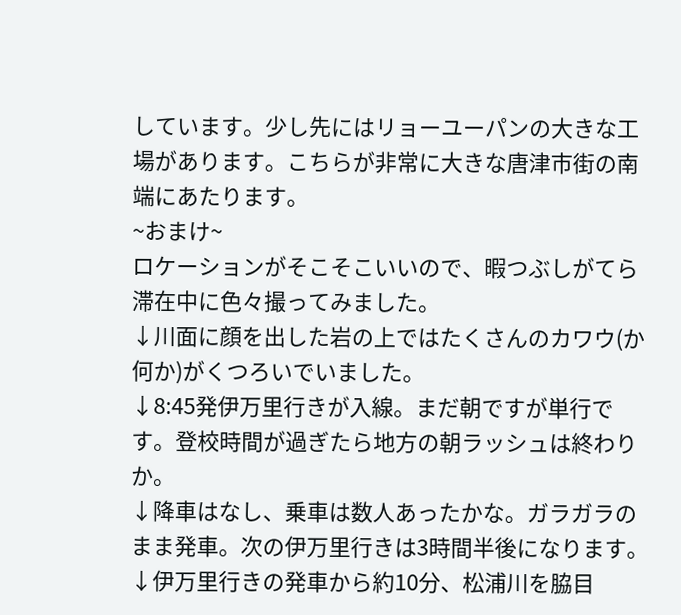しています。少し先にはリョーユーパンの大きな工場があります。こちらが非常に大きな唐津市街の南端にあたります。
~おまけ~
ロケーションがそこそこいいので、暇つぶしがてら滞在中に色々撮ってみました。
↓川面に顔を出した岩の上ではたくさんのカワウ(か何か)がくつろいでいました。
↓8:45発伊万里行きが入線。まだ朝ですが単行です。登校時間が過ぎたら地方の朝ラッシュは終わりか。
↓降車はなし、乗車は数人あったかな。ガラガラのまま発車。次の伊万里行きは3時間半後になります。
↓伊万里行きの発車から約10分、松浦川を脇目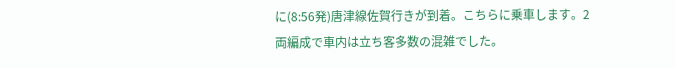に(8:56発)唐津線佐賀行きが到着。こちらに乗車します。2両編成で車内は立ち客多数の混雑でした。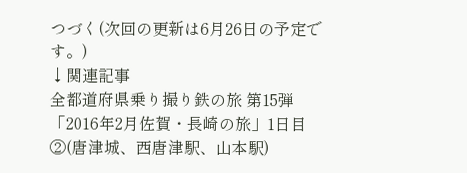つづく(次回の更新は6月26日の予定です。)
↓関連記事
全都道府県乗り撮り鉄の旅 第15弾「2016年2月佐賀・長崎の旅」1日目②(唐津城、西唐津駅、山本駅)